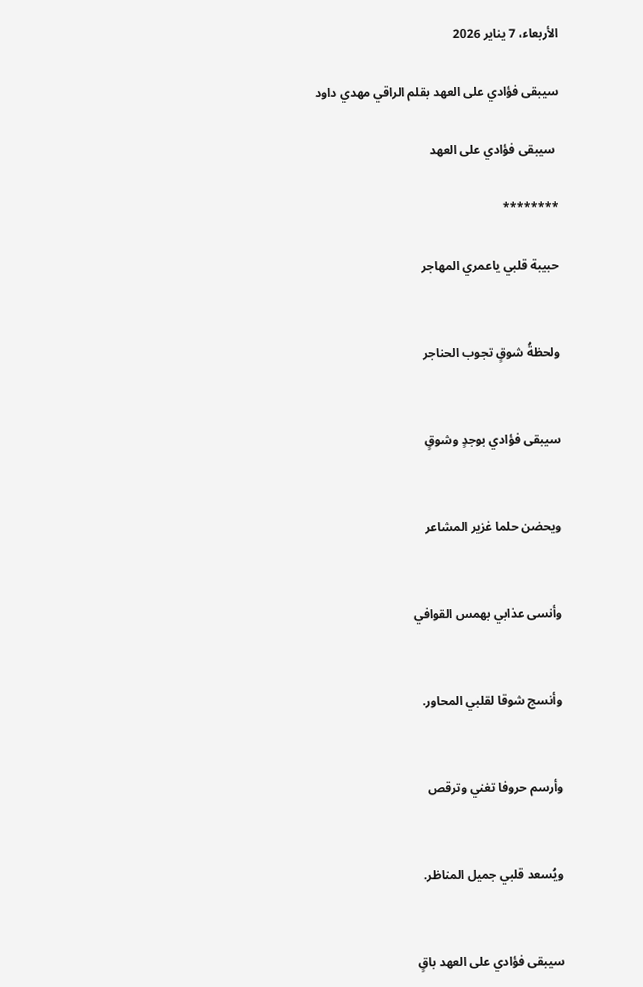الأربعاء، 7 يناير 2026

سيبقى فؤادي على العهد بقلم الراقي مهدي داود

 سيبقى فؤادي على العهد

********

حبيبة قلبي ياعمري المهاجر


ولحظةُ شوقٍ تجوب الحناجر


سيبقى فؤادي بوجدٍ وشوقٍ


ويحضن حلما غزير المشاعر


وأنسى عذابي بهمس القوافي


وأنسج شوقا لقلبي المحاور.


وأرسم حروفا تغني وترقص


ويُسعد قلبي جميل المناظر.


سيبقى فؤادي على العهد باقٍ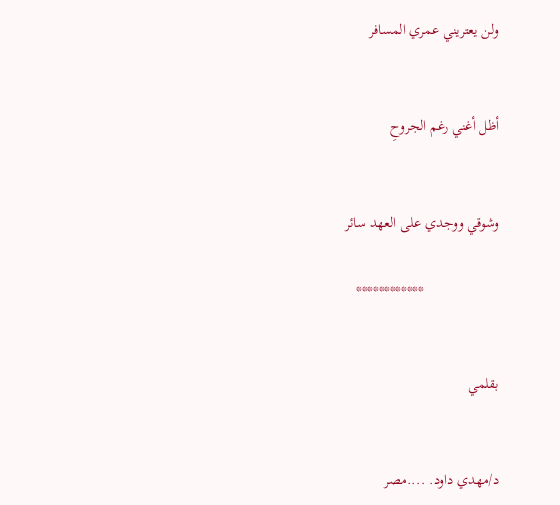ولن يعتريني عمري المسافر


أظل أغني رغم الجروحِ


وشوقي ووجدي على العهد سائر

                    ************


بقلمي


د/مهدي داود. ....مصر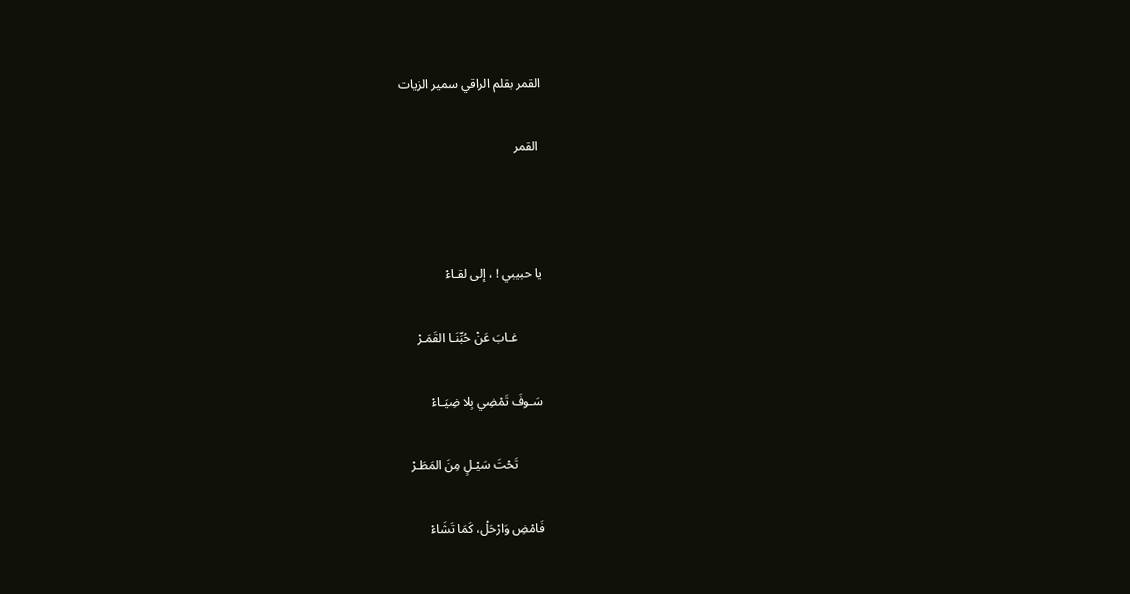القمر بقلم الراقي سمير الزيات

 القمر



يا حبيبي ! ، إلى لقـاءْ

        غـابَ عَنْ حُبِّنَـا القَمَـرْ

سَـوفَ تَمْضِي بِلا ضِيَـاءْ

        تَحْتَ سَيْـلٍ مِنَ المَطَـرْ

فَامْضِ وَارْحَلْ، كَمَا تَشَاءْ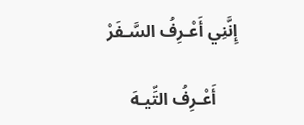إِنَّنِي أَعْـرِفُ السَّـفَرْ

     أَعْـرِفُ التِّيـهَ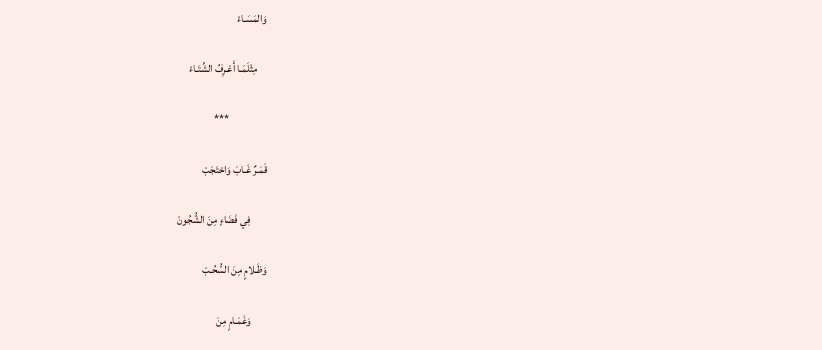وَالمَسَـاءْ

     مِثْلَمَـا أَعْـرِفُ الشِّتَـاءْ

                  ***

قَمَـرٌ غَـابَ وَاحْتَجَبْ

        فِي فَضَاءٍ مِنَ الشُّجُونْ

وَظَـلامٍ مِنَ السُّحُـبْ

        وَغَمَـامٍ مِنَ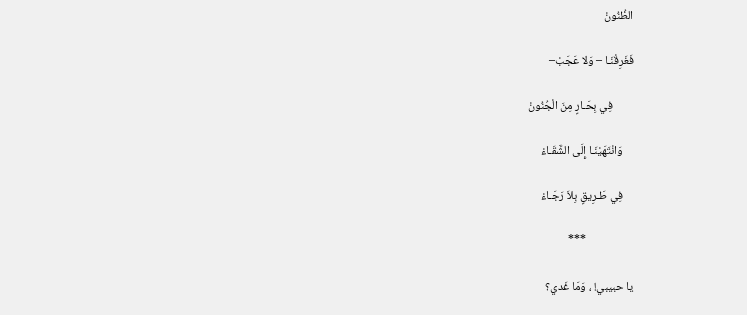الظُنُونْ

فَغَرِقْنَـا – وَلا عَجَبْ–

        فِي بِحَـارٍ مِنَ الْجُنُونْ

    وَانْتَهَيْنَـا إِلَى الشَّقَـاءْ

    فِي طَـرِيقٍ بِلاَ رَجَـاءْ

                  ***

يا حبيبي! ، وَمَا غَدي؟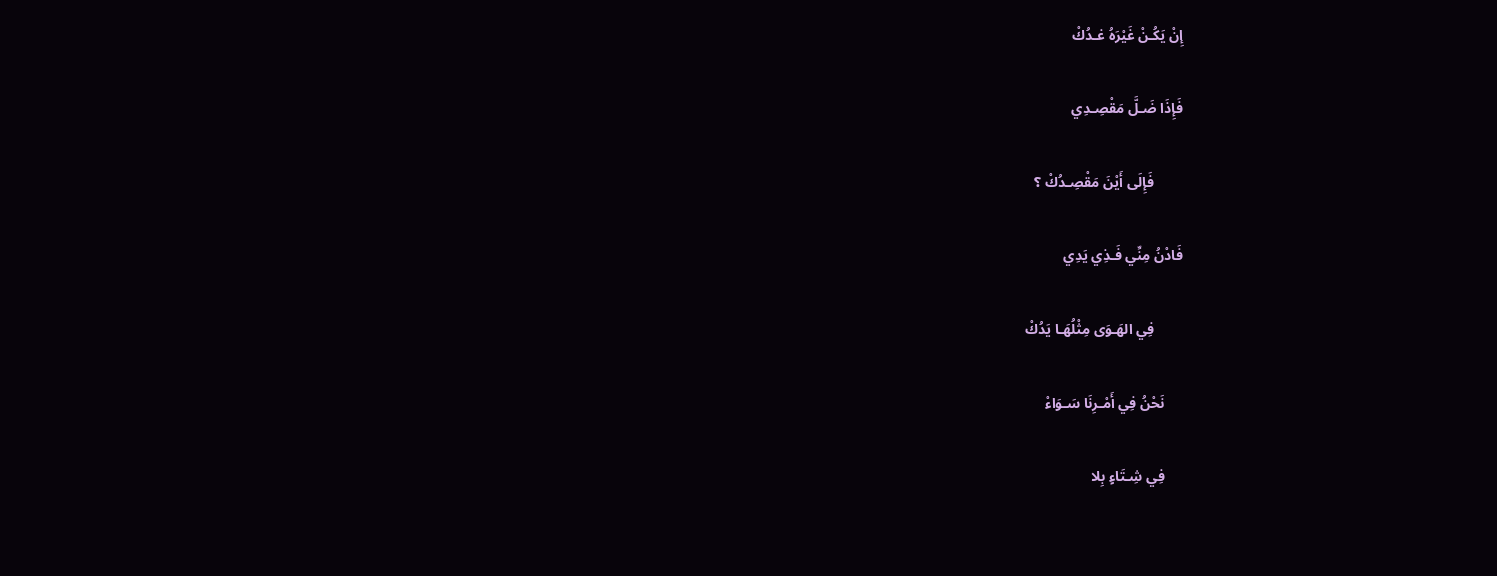إِنْ يَكُـنْ غَيْرَهُ غـدُكْ

فَإِذَا ضَـلَّ مَقْصِـدِي

        فَإِلَى أَيْنَ مَقْصِـدُكْ ؟

فَادْنُ مِنِّي فَـذِي يَدِي

        فِي الهَـوَى مِثْلُهَـا يَدُكْ

     نَحْنُ فِي أَمْـرِنَا سَـوَاءْ

     فِي شِـتَاءٍ بِلا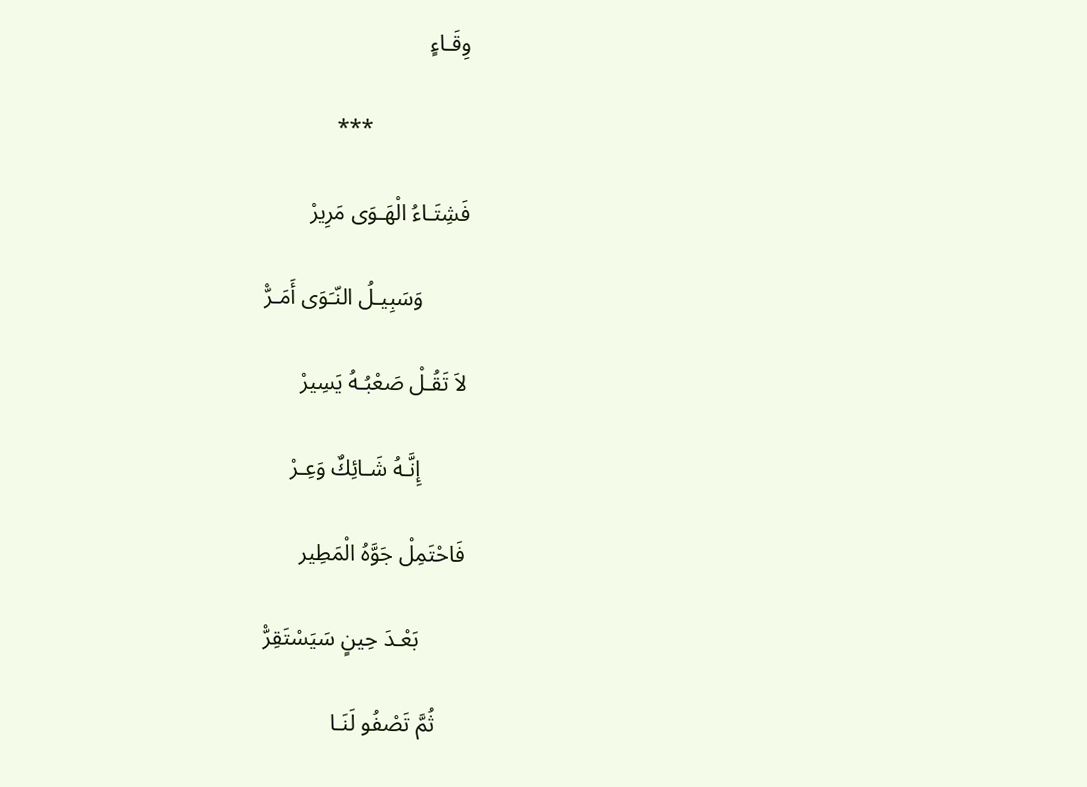وِقَـاءٍ

                 ***

فَشِتَـاءُ الْهَـوَى مَرِيرْ

        وَسَبِيـلُ النّـَوَى أَمَـرّْ

لاَ تَقُـلْ صَعْبُـهُ يَسِيرْ

        إِنَّـهُ شَـائِكٌ وَعِـرْ

فَاحْتَمِلْ جَوَّهُ الْمَطِير

        بَعْـدَ حِينٍ سَيَسْتَقِرّْ

     ثُمَّ تَصْفُو لَنَـا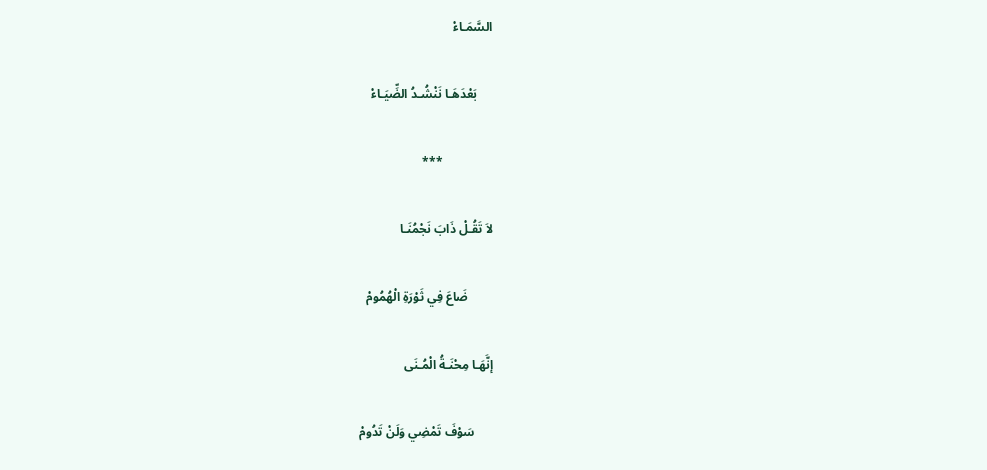السَّمَـاءْ

     بَعْدَهَـا نَنْشُـدُ الضِّيَـاءْ

                ***

لاَ تَقُـلْ ذَابَ نَجْمُنَـا

        ضَاعَ فِي ثَوْرَةِ الْهُمُومْ

إنَّهَـا مِحْنَـةُ الْمُـنَى

      سَوْفَ تَمْضِي وَلَنْ تَدُومْ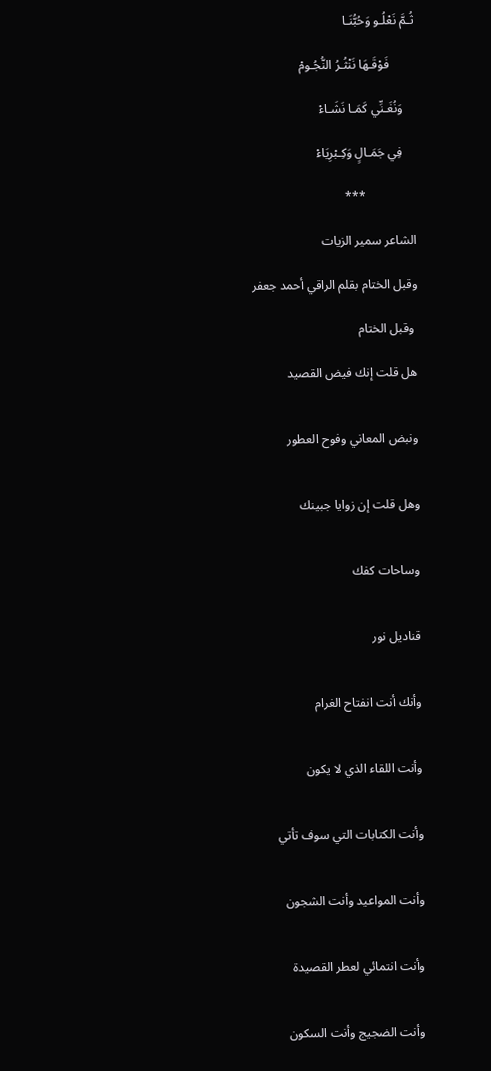ثُـمَّ نَعْلُـو وَحُبُّنَـا

        فَوْقَـهَا نَنْثُـرُ النُّجُـومْ

    وَنُغَـنِّي كَمَـا نَشَـاءْ

    فِي جَمَـالٍ وَكِـبْرِيَاءْ

                ***

الشاعر سمير الزيات

وقبل الختام بقلم الراقي أحمد جعفر

 وقبل الختام

هل قلت إنك فيض القصيد


ونبض المعاني وفوح العطور


وهل قلت إن زوايا جبينك


وساحات كفك


قناديل نور


وأنك أنت انفتاح الغرام


وأنت اللقاء الذي لا يكون


وأنت الكتابات التي سوف تأتي


وأنت المواعيد وأنت الشجون


وأنت انتمائي لعطر القصيدة


وأنت الضجيج وأنت السكون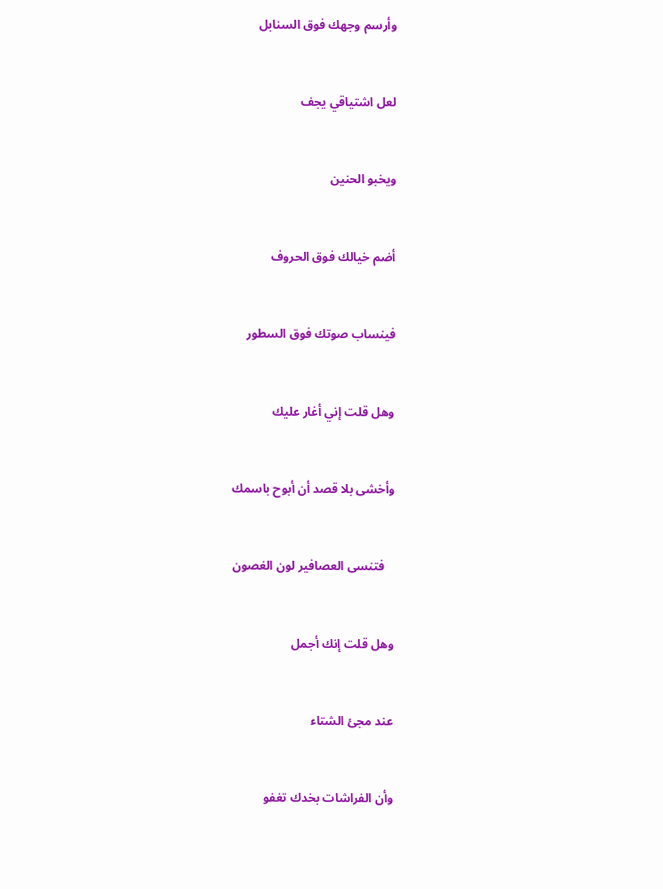وأرسم وجهك فوق السنابل


لعل اشتياقي يجف


ويخبو الحنين


أضم خيالك فوق الحروف


فينساب صوتك فوق السطور


وهل قلت إني أغار عليك


وأخشى بلا قصد أن أبوح باسمك


   فتنسى العصافير لون الغصون


وهل قلت إنك أجمل


عند مجئ الشتاء


وأن الفراشات بخدك تغفو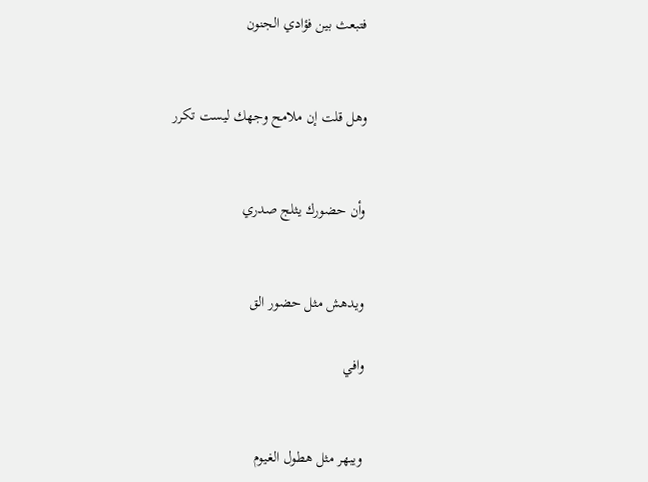فتبعث بين فؤادي الجنون


وهل قلت إن ملامح وجهك ليست تكرر


وأن حضورك يثلج صدري


ويدهش مثل حضور الق

وافي


ويبهر مثل هطول الغيوم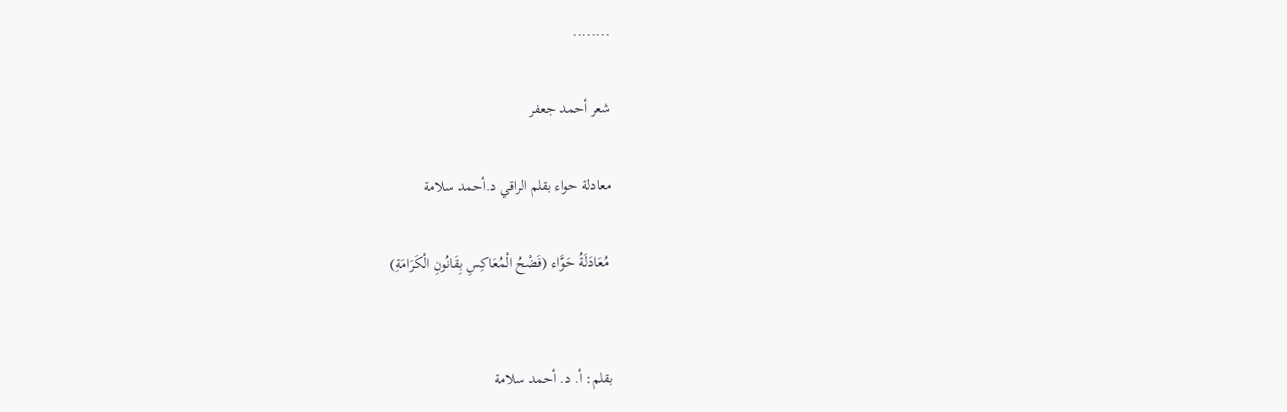........

شعر أحمد جعفر

معادلة حواء بقلم الراقي د.أحمد سلامة

 مُعَادَلَةُ حَوَّاء (فَضْحُ الْمُعَاكِسِ بِقَانُونِ الْكَرَامَةِ)


بقلم: أ. د. أحمد سلامة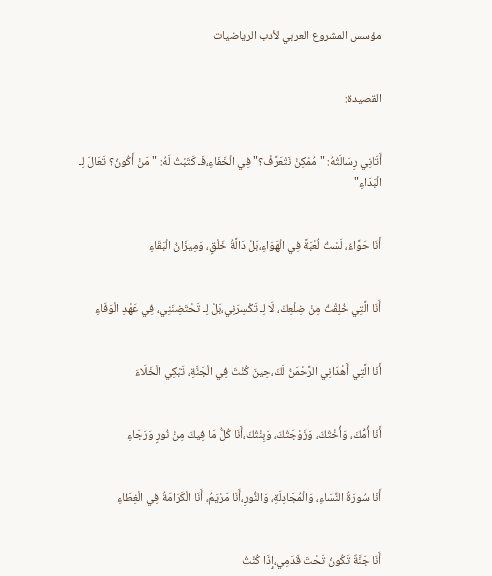مؤسس المشروع العربي لأدب الرياضيات


القصيدة:


أَتَانِي رِسَالَتُهُ: "مُمْكِنْ نَتْعَرَّفْ؟" فِي الْخَفَاءِ،فَـ كَتَبْتُ لَهُ: "مَنْ أَكُونُ؟ تَعَالَ لِـ الْبَدَاءِ"


أَنَا حَوَّاءُ، لَسْتُ لُعْبَةً فِي الْهَوَاءِ،بَلْ دَالَّةُ خَلْقٍ، وَمِيزَانُ الْبَقَاءِ


أَنَا الَّتِي خُلِقْتُ مِنْ ضِلْعِكَ، لَا لِـ تَكْسِرَنِي،بَلْ لِـ تَحْتَضِنَنِي، فِي عَهْدِ الْوَفَاءِ


أَنَا الَّتِي أَهْدَانِي الرَّحْمَنُ لَكَ،حِينَ كُنْتَ فِي الْجَنَّةِ، تَبْكِي الْخَلَاءَ


أَنَا أُمُّكَ، وَأُخْتُكَ، وَزَوْجَتُكَ، وَبِنْتُكَ،أَنَا كُلُّ مَا فِيكَ مِنْ نُورٍ وَرَجَاءِ


أَنَا سُورَةُ النِّسَاءِ، وَالْمُجَادِلَةِ، وَالنُّورِ،أَنَا مَرْيَمُ، أَنَا الْكَرَامَةُ فِي الْغِطَاءِ


أَنَا جَنَّةٌ تَكُونُ تَحْتَ قَدَمِي،إِذَا كُنْتُ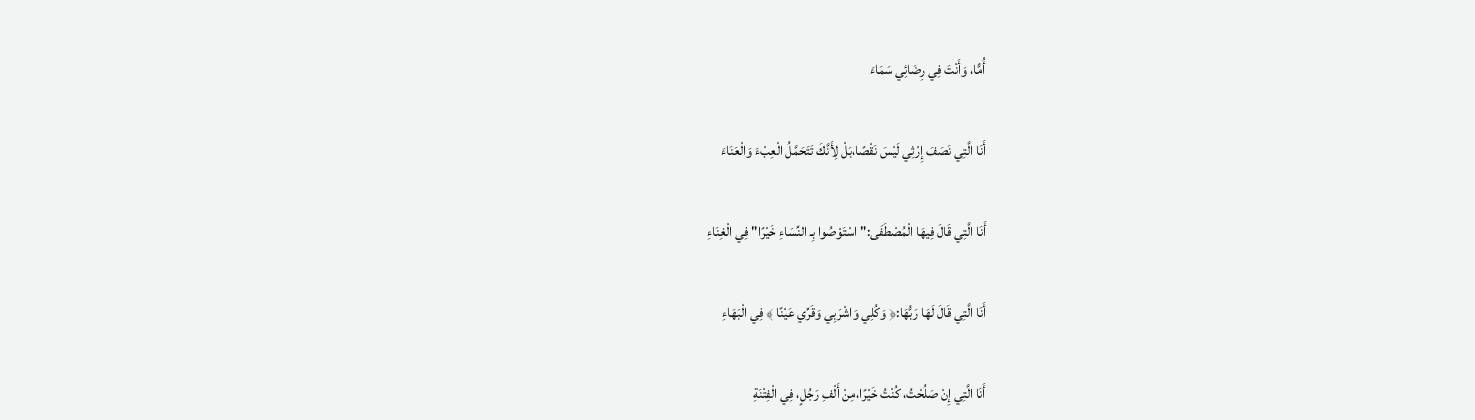أُمًّا، وَأَنْتَ فِي رِضَائِي سَمَاءَ


أَنَا الَّتِي نَصَفَ إِرْثِي لَيْسَ نَقْصًا،بَلْ لِأَنَّكَ تَتَحَمَّلُ الْعِبْءَ وَالْعَنَاءَ


أَنَا الَّتِي قَالَ فِيهَا الْمُصْطَفَى:"اسْتَوْصُوا بِـ النِّسَاءِ خَيْرًا" فِي الْغِنَاءِ


أَنَا الَّتِي قَالَ لَهَا رَبُّهَا:﴿ وَكُلِي وَاشْرَبِي وَقَرِّي عَيْنًا ﴾ فِي الْبَهَاءِ


أَنَا الَّتِي إِنْ صَلُحْتُ، كُنْتُ خَيْرًا،مِنْ أَلْفِ رَجُلٍ، فِي الْفِتْنَةِ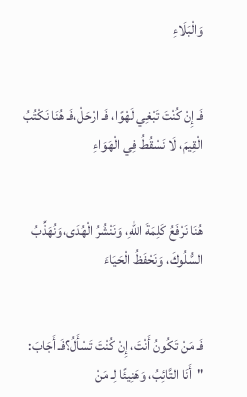وَالْبَلَاءِ


فَـ إِنْ كُنْتَ تَبْغِي لَهْوًا، فَـ ارْحَلْ،فَـ هُنَا نَكْتُبُ الْقِيمَ، لَا نَسْقُطُ فِي الْهَوَاءِ


هُنَا نَرْفَعُ كَلِمَةَ اللهِ، وَنَنْشُرُ الْهُدَى،وَنُهَذِّبُ السُّلُوكَ، وَنَحْفَظُ الْحَيَاءَ


فَـ مَنْ تَكُونُ أَنْتَ، إِنْ كُنْتَ تَسْأَلُ؟فَـ أَجَابَ: "أَنَا التَّائِبُ، وَهَنِيئًا لِـ مَنْ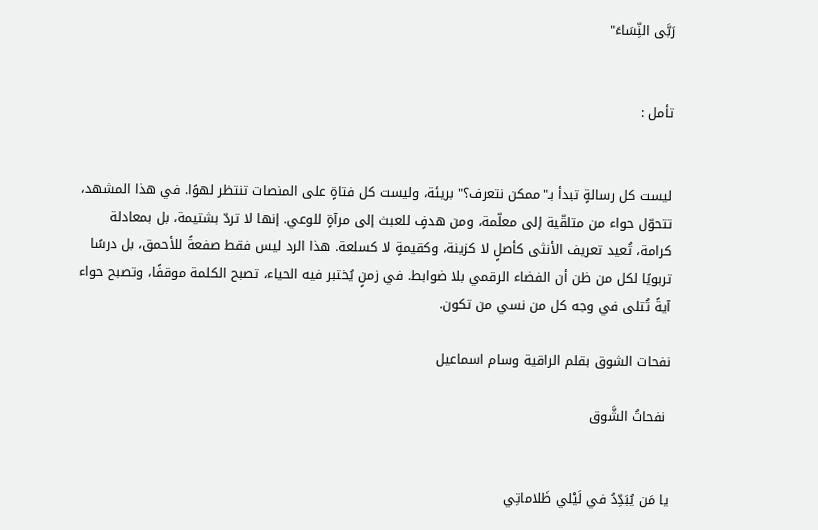رَبَّى النِّسَاءَ"


تأمل :


ليست كل رسالةٍ تبدأ بـ"ممكن نتعرف؟" بريئة، وليست كل فتاةٍ على المنصات تنتظر لهوًا. في هذا المشهد، تتحوّل حواء من متلقّية إلى معلّمة، ومن هدفٍ للعبث إلى مرآةٍ للوعي. إنها لا تردّ بشتيمة، بل بمعادلة كرامة، تُعيد تعريف الأنثى كأصلٍ لا كزينة، وكقيمةٍ لا كسلعة. هذا الرد ليس فقط صفعةً للأحمق، بل درسًا تربويًا لكل من ظن أن الفضاء الرقمي بلا ضوابط. في زمنٍ يُختبر فيه الحياء، تصبح الكلمة موقفًا، وتصبح حواء آيةً تُتلى في وجه كل من نسي من تكون.

نفحات الشوق بقلم الراقية وسام اسماعيل

 نفحاتُ الشَّوق


يا مَن يُبَدِّدُ في لَيْلي ظَلاماتِي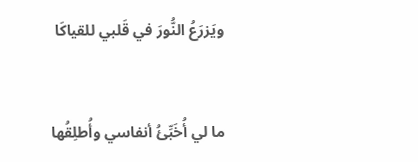ويَزرَعُ النُّورَ في قَلبي للقياكَا


ما لي أُخَبِّئُ أنفاسي وأُطلِقُها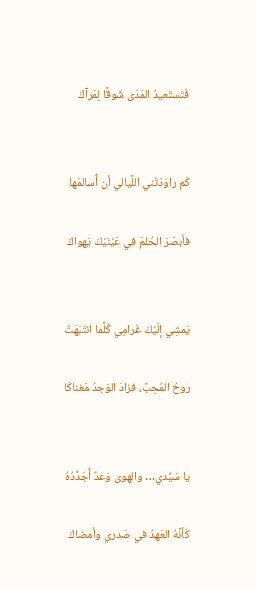فَتَستَعيدُ المَدَى شَوقًا لِمَرآكَ


كَم راوَدَتْني اللَّيالي أن أُسالمَها

فأبصَرَ الحُلمَ في عَيْنَيْكَ يَهواكَ


يَمشِي إلَيْكَ غَرامِي كُلَّما انتَبَهَتْ

روحُ المُحِبِّ، فزادَ الوَجدُ مَغناكَا


يا سَيِّدي… والهوى وَعدٌ أُجَدِّدُهُ

كَأنَّهُ العَهدُ في صَدري وأمضاكَ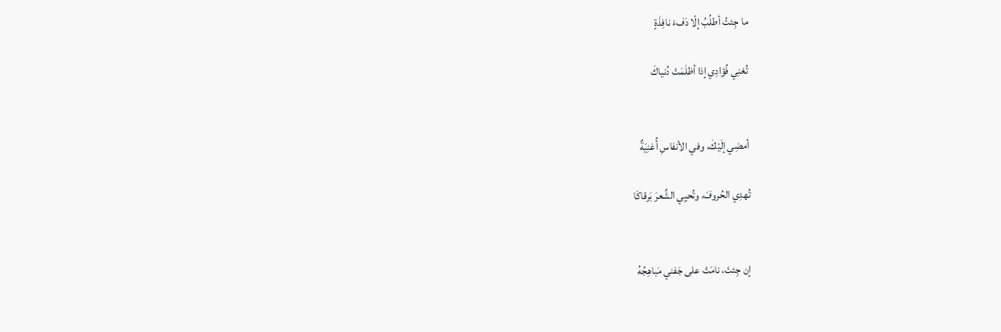ما جِئتُ أطلُبُ إلّا دَفءَ نافِذَةٍ

تُغنِي فُؤادِي إذا أظلَمَتْ دُنياكَ


أمضِي إلَيْكَ، وفي الأنفاسِ أُغنِيَةٌ

تُهدِي الحُروفَ، وتُحيِي الشِّعرَ بَرقاكَا


إن جِئتَ، نامَتْ على جَفني مَباهِجُهُ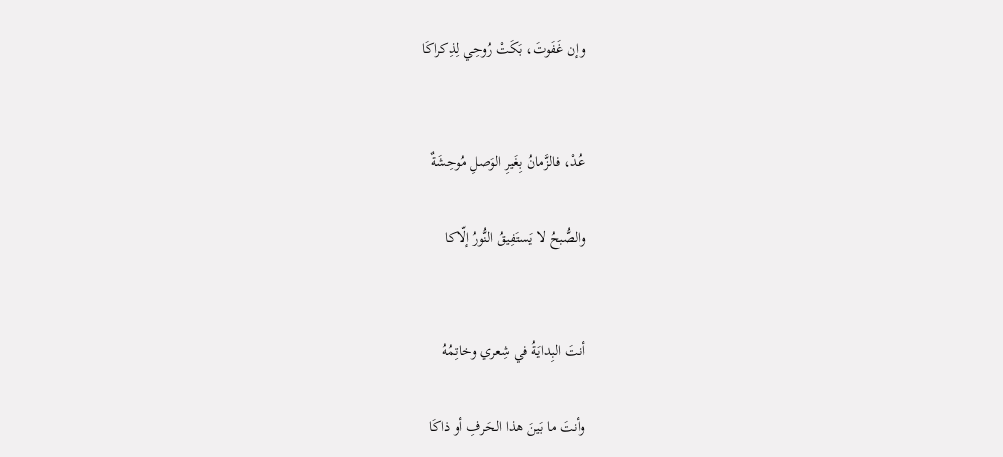وإن غَفَوتَ، بَكَتْ رُوحِي لِذِكراكَا


عُدْ، فالزَّمانُ بِغَيرِ الوَصلِ مُوحِشَةٌ

والصُّبحُ لا يَستَفِيقُ النُّورُ إلّاكا


أنتَ البِدايَةُ في شِعري وخاتِمُهُ

وأنتَ ما بَينَ هذا الحَرفِ أو ذاكَا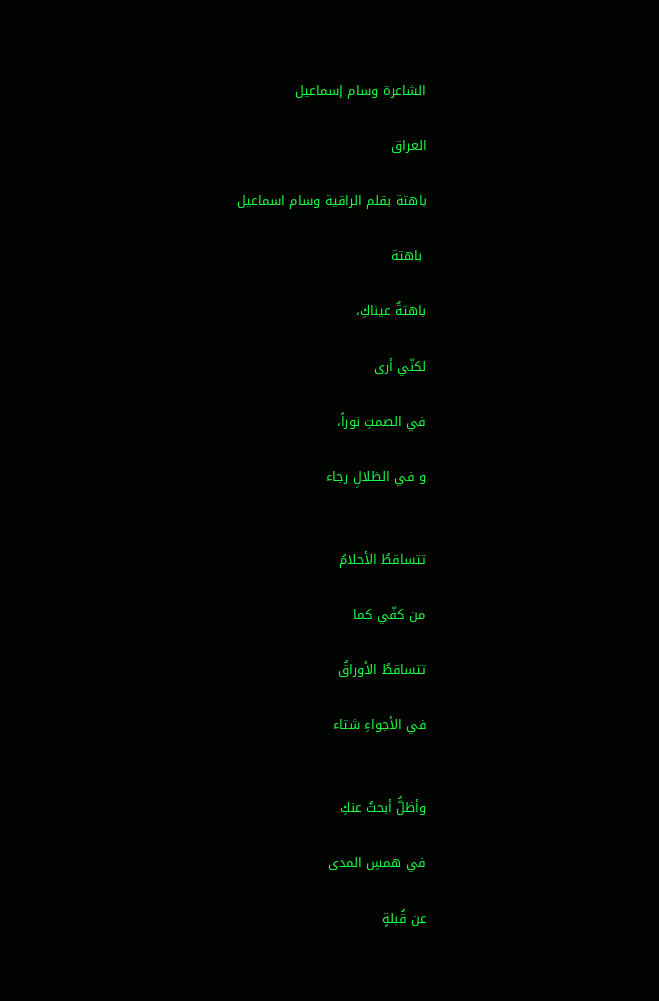الشاعرة وسام إسماعيل

العراق

باهتة بقلم الراقية وسام اسماعيل

 باهتة

باهتةٌ عيناكِ،

لكنّي أرى

في الصمتِ نوراً،

و في الظلالِ رجاء


تتساقطُ الأحلامُ

من كفّي كما

تتساقطُ الأوراقُ

في الأجواءِ شتاء


وأظلُّ أبحثُ عنكِ

في همسِ المدى

عن قُبلةٍ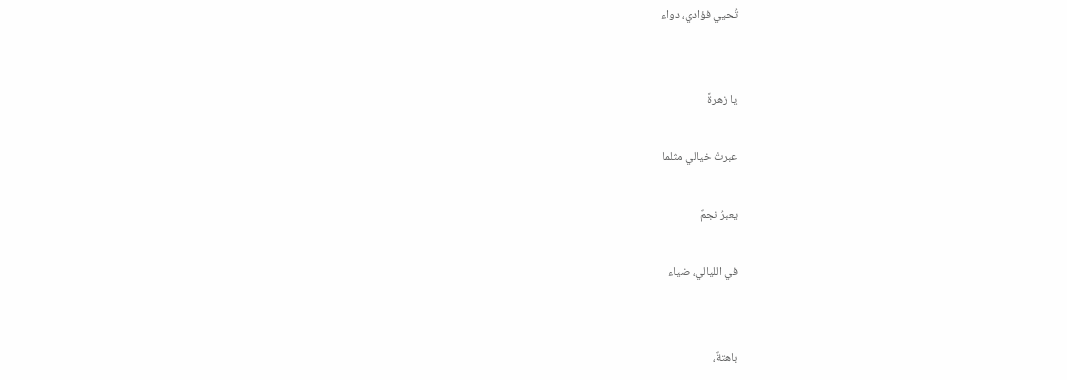تُحيي فؤادي، دواء


يا زهرةً

عبرتْ خيالي مثلما

يعبرُ نجمٌ

في الليالي، ضياء


باهتةٌ،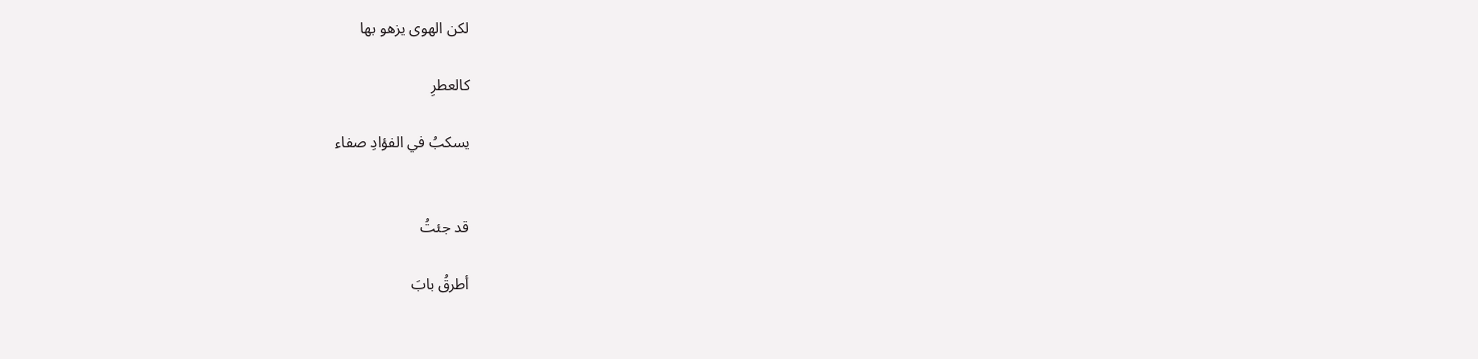لكن الهوى يزهو بها

كالعطرِ

يسكبُ في الفؤادِ صفاء


قد جئتُ

أطرقُ بابَ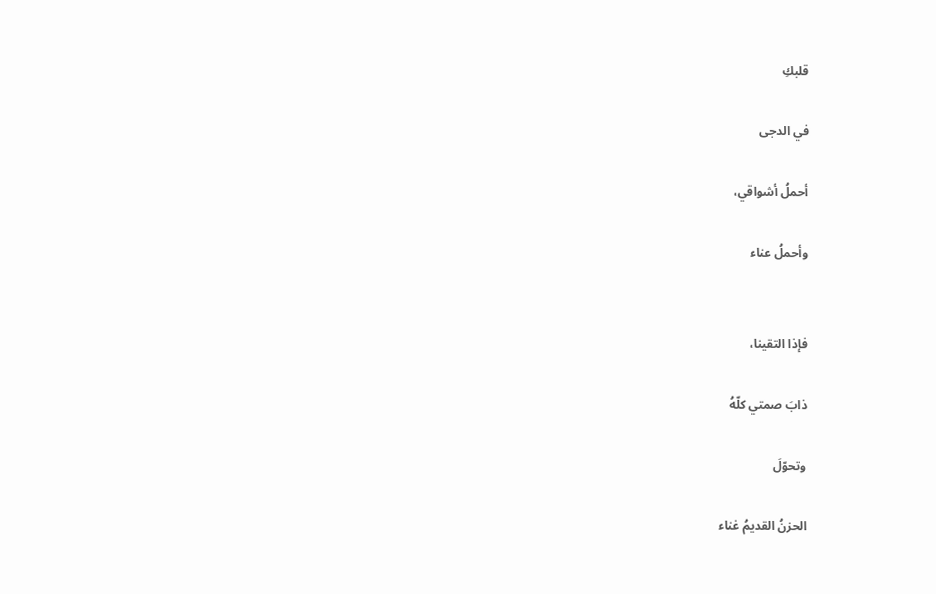قلبكِ

في الدجى

أحملُ أشواقي،

وأحملُ عناء


فإذا التقينا،

ذابَ صمتي كلّهُ

وتحوّلَ

الحزنُ القديمُ غناء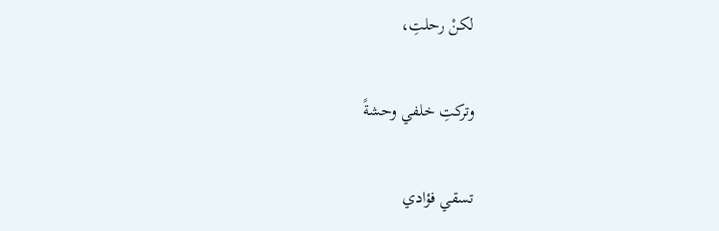لكنْ رحلتِ،

وتركتِ خلفي وحشةً

تسقي فؤادي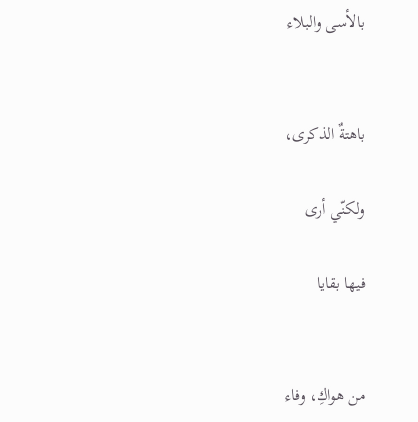بالأسى والبلاء


باهتةٌ الذكرى،

ولكنّي أرى

فيها بقايا


من هواكِ، وفاء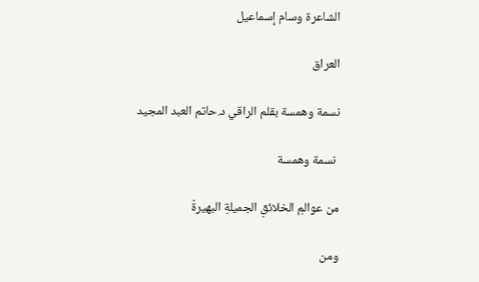الشاعرة وسام إسماعيل

العراق

نسمة وهمسة بقلم الراقي د.حاتم العبد المجيد

 نسمة وهمسة

من عوالمِ الخلائقِ الجميلةِ البهيرةْ

ومن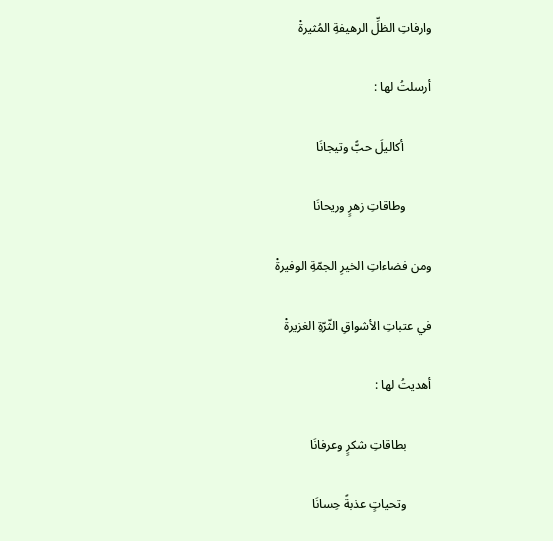وارفاتِ الظلِّ الرهيفةِ المُثيرةْ

أرسلتُ لها :

         أكاليلَ حبًّ وتيجانَا

        وطاقاتِ زهرٍ وريحانَا

ومن فضاءاتِ الخيرِ الجمّةِ الوفيرةْ

في عتباتِ الأشواقِ الثّرّةِ الغزيرةْ

أهديتُ لها :

        بطاقاتِ شكرٍ وعرفانَا

        وتحياتٍ عذبةً حِسانَا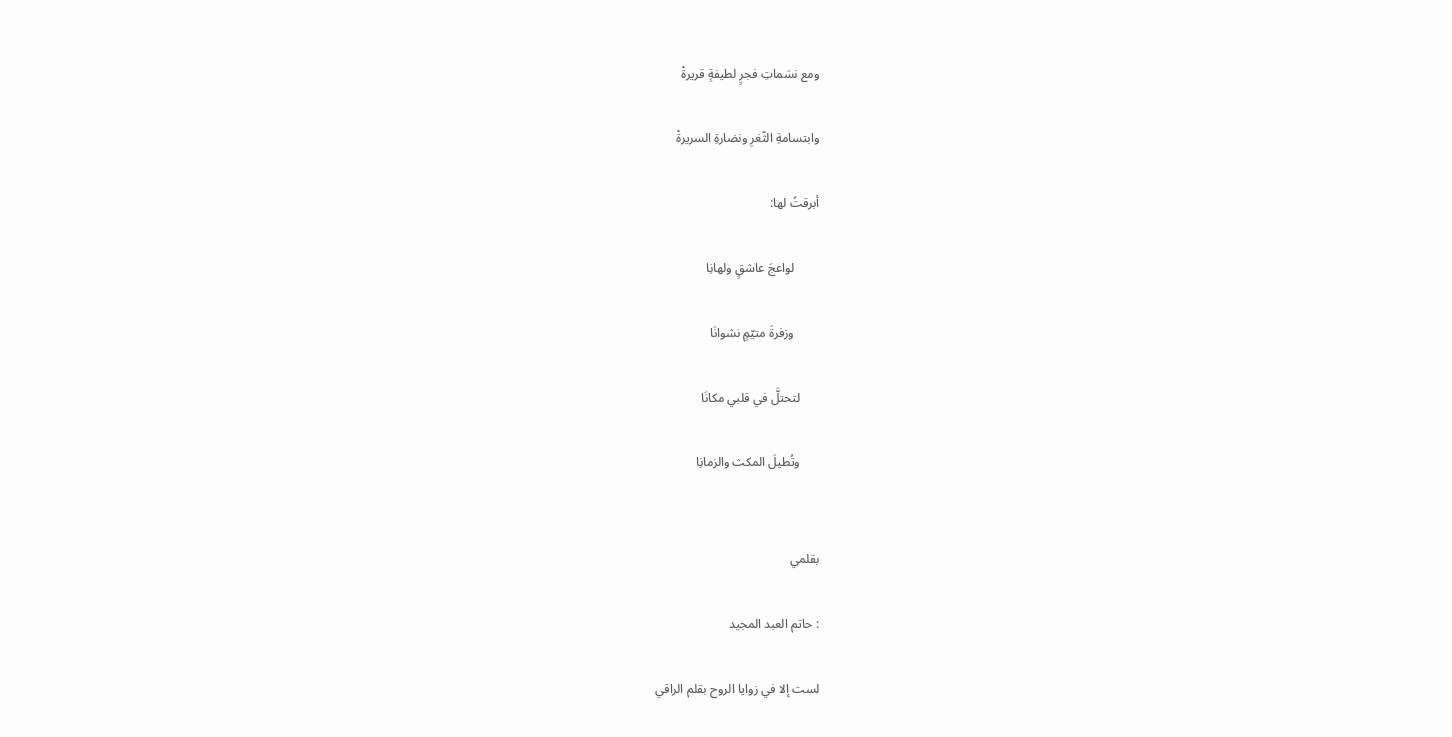ومع نسَماتِ فجرٍ لطيفةٍ قريرةْ

وابتسامةِ الثّغرِ ونضارةِ السريرةْ

أبرقتُ لها:

        لواعجَ عاشقٍ ولهانِا

        وزفرةَ متيّمٍ نشوانَا

      لتحتلَّ في قلبي مكانَا

      وتُطيلَ المكث والزمانِا


بقلمي

: حاتم العبد المجيد

لست إلا في زوايا الروح بقلم الراقي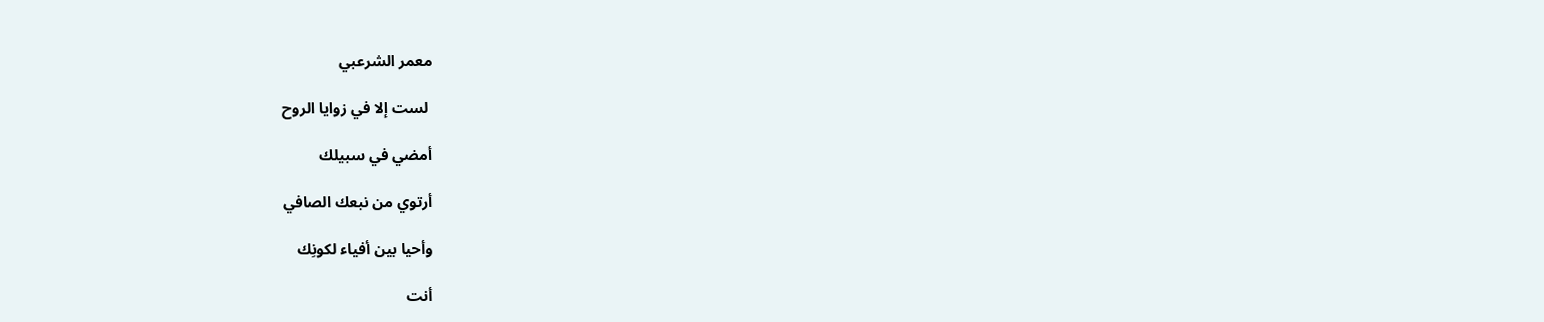معمر الشرعبي

 لست إلا في زوايا الروح

أمضي في سبيلك

أرتوي من نبعك الصافي

وأحيا بين أفياء لكونِك

أنت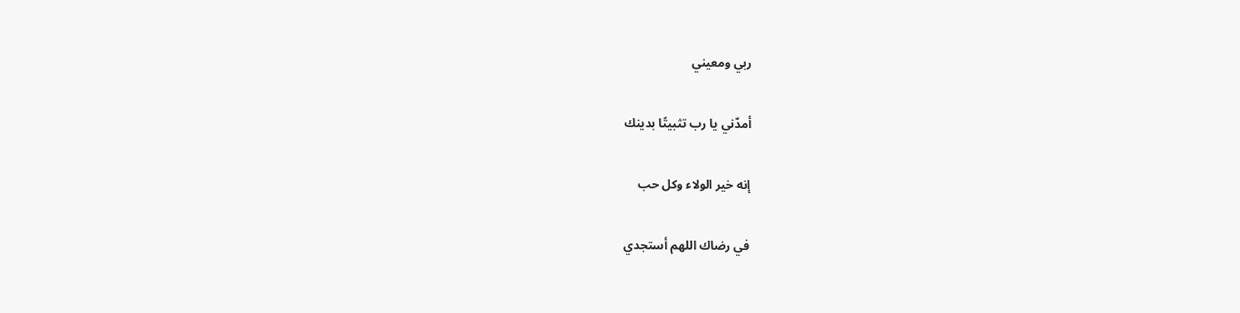ربي ومعيني

أمدّني يا رب تثبيتًا بدينك

إنه خير الولاء وكل حب

في رضاك اللهم أستجدي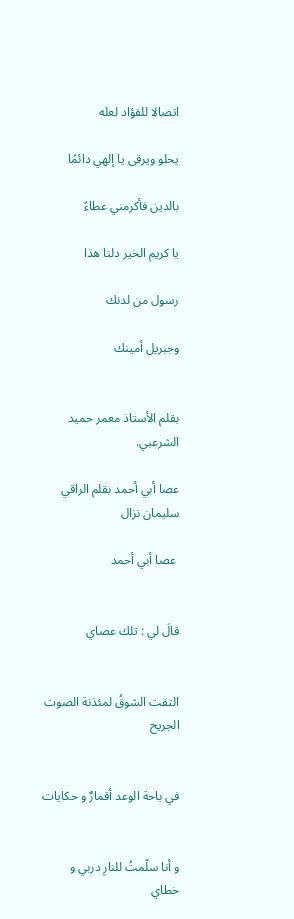اتصالا للفؤاد لعله

يحلو ويرقى يا إلهي دائمًا

بالدين فأكرمني عطاءً

يا كريم الخير دلنا هذا

رسول من لدنك

وجبريل أمينك


بقلم الأستاذ معمر حميد الشرعبي.

عصا أبي أحمد بقلم الراقي سليمان نزال

 عصا أبي أحمد


قالَ لي : تلك عصاي


التفت الشوقُ لمئذنة الصوت الجريح


في باحة الوعد أقمارٌ و حكايات


و أنا سلّمتُ للنارِ دربي و خطاي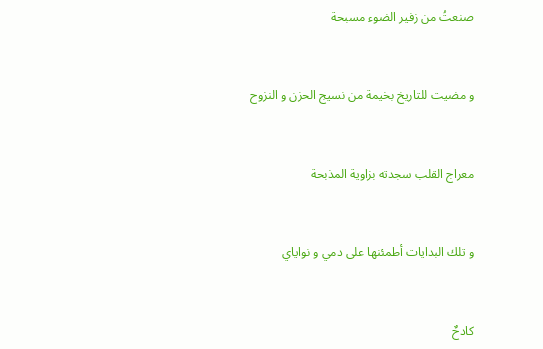صنعتُ من زفير الضوء مسبحة


و مضيت للتاريخ بخيمة من نسيج الحزن و النزوح


معراج القلب سجدته بزاوية المذبحة


و تلك البدايات أطمئنها على دمي و نواياي


كادحٌ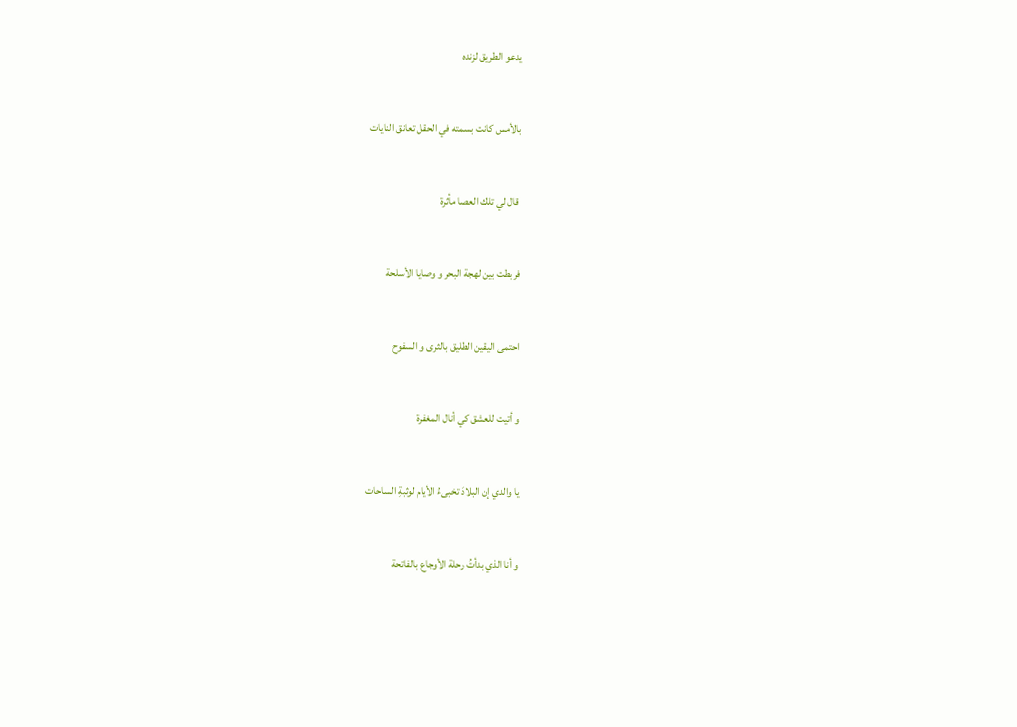يدعو الطريق لزنده


بالأمس كانت بسمته في الحقل تعانق النايات


 قال لي تلك العصا مأثرة


فربطت بين لهجة البحر و وصايا الأسلحة


احتمى اليقين الطليق بالثرى و السفوح


و أتيت للعشق كي أنال المغفرة


يا والدي إن البلادَ تخبىءُ الأيام لوثبةِ الساحات


و أنا الذي بدأتُ رحلة الأوجاع بالفاتحة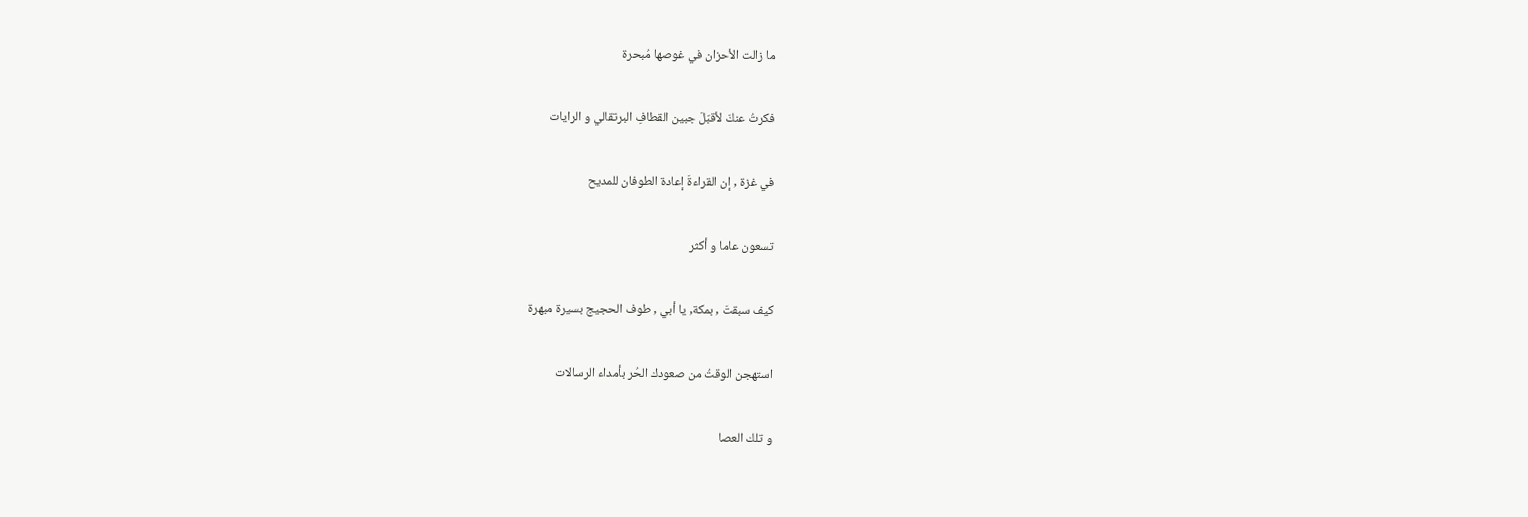ما زالت الأحزان في غوصها مُبحرة


فكرتُ عنكَ لأقبّلَ جبين القطافِ البرتقالي و الرايات


في غزة , إن القراءةَ إعادة الطوفان للمديح


تسعون عاما و أكثر


كيف سبقتَ , بمكة, يا أبي , طوف الحجيج بسيرة مبهرة


استهجن الوقتُ من صعودك الحُر بأمداء الرسالات


و تلك العصا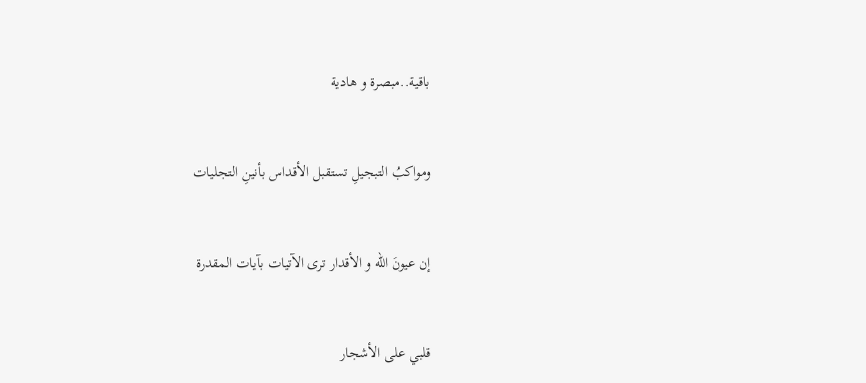باقية..مبصرة و هادية


ومواكبُ التبجيلِ تستقبل الأقداس بأنينِ التجليات


إن عيونَ الله و الأقدار ترى الآتيات بآيات المقدرة


قلبي على الأشجار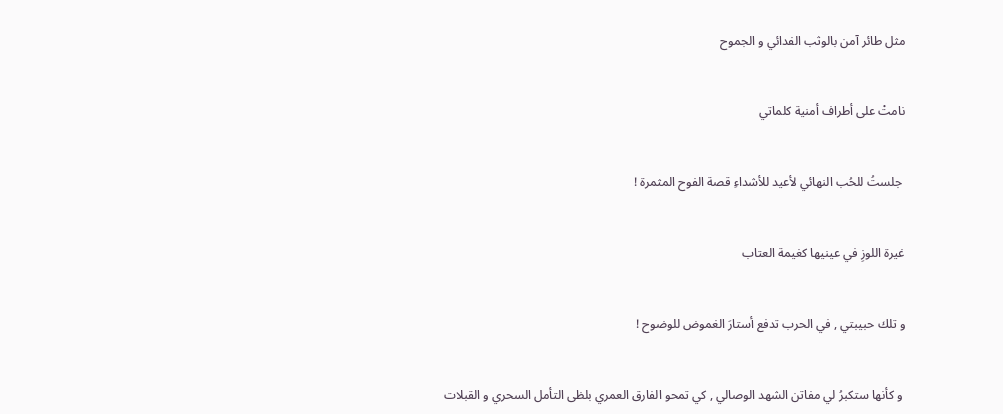مثل طائر آمن بالوثب الفدائي و الجموح


نامتْ على أطراف أمنية كلماتي


 جلستُ للحُب النهائي لأعيد للأشداءِ قصة الفوح المثمرة !


غيرة اللوزِ في عينيها كغيمة العتاب


و تلك حبيبتي , في الحرب تدفع أستارَ الغموض للوضوح !


 و كأنها ستكبرُ لي مفاتن الشهد الوصالي , كي تمحو الفارق العمري بلظى التأمل السحري و القبلات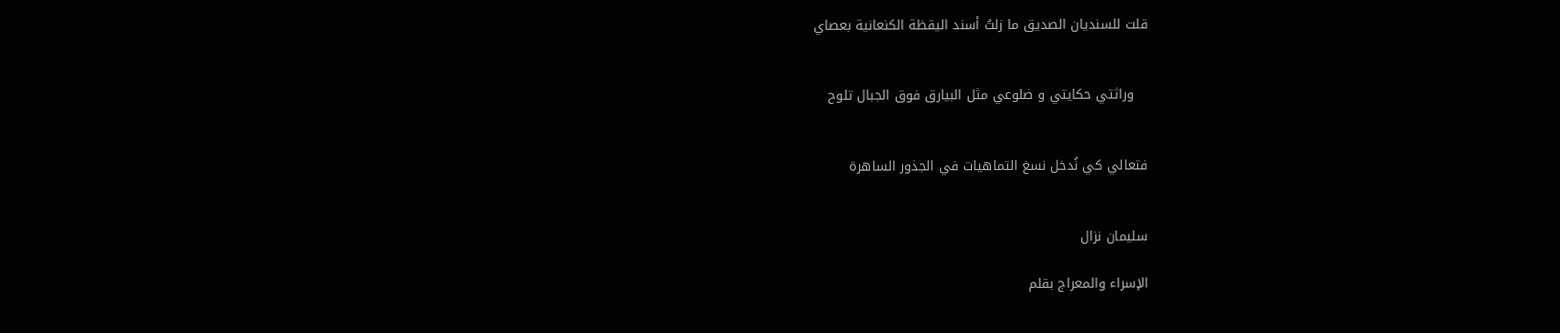قلت للسنديان الصديق ما زلتُ أسند اليقظة الكنعانية بعصاي


   وراثتي حكايتي و ضلوعي مثل البيارق فوق الجبال تلوح


فتعالي كي نُدخل نسغ التماهيات في الجذور الساهرة


سليمان نزال

الإسراء والمعراج بقلم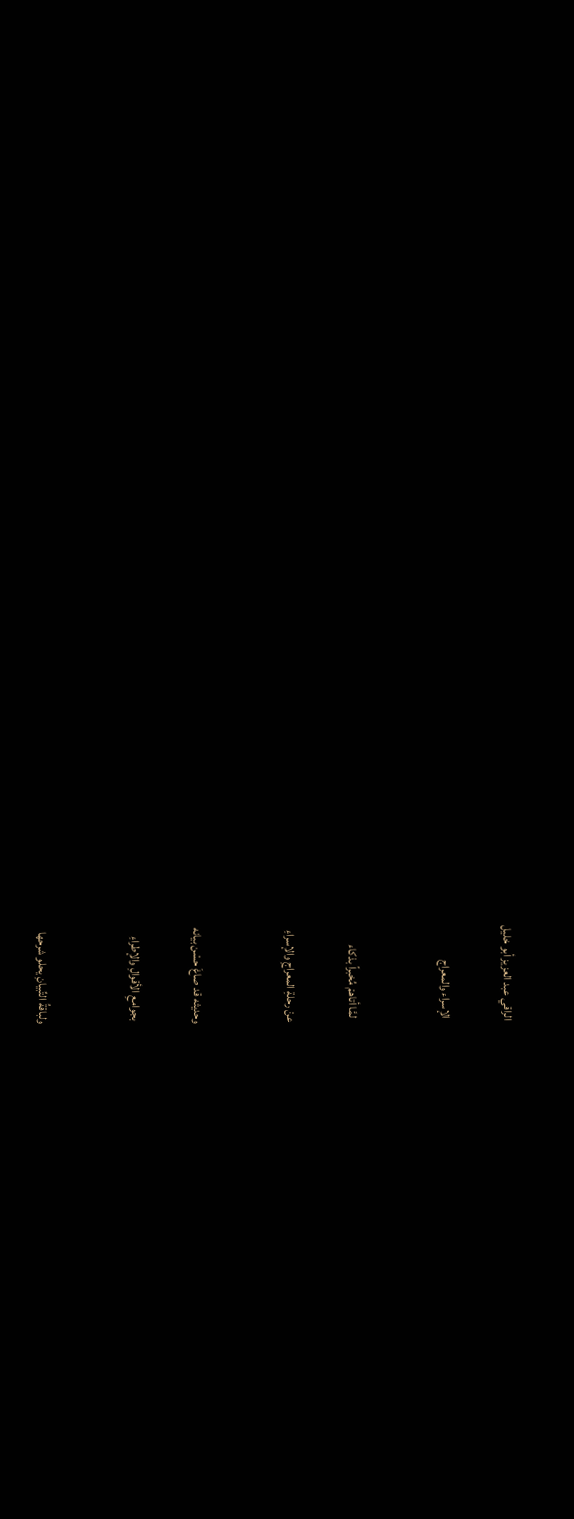الراقي عبد العزيز أبو خليل

 الإسراء والمعراج


  لمَّا أتاهمْ مُخبراً بذكاء

عنْ رحلةِ المعراجِ والإسراءِ


وحديثه قد صاغَ حسْن بيانه

 بجوامعِ الأقوالِ والإطراءِ


ولباقةُ التِّبيانِ يحلو شرحها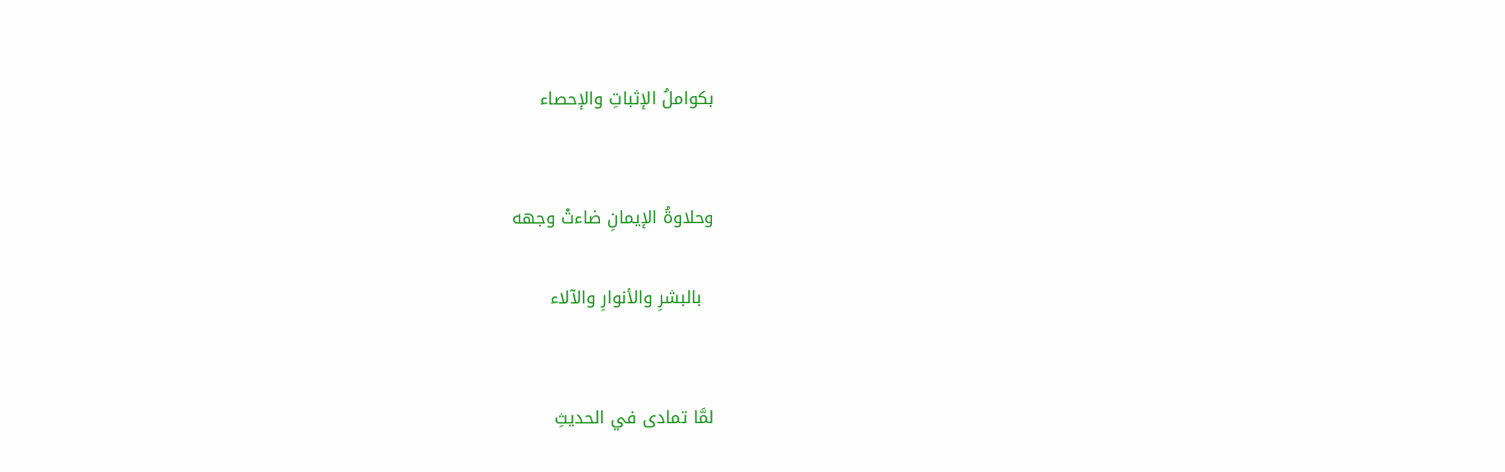بكواملُ الإثباتِ والإحصاء


وحلاوةُ الإيمانِ ضاءتْ وجهه

  بالبشرِ والأنوارِ والآلاء


لمَّا تمادى في الحديثِ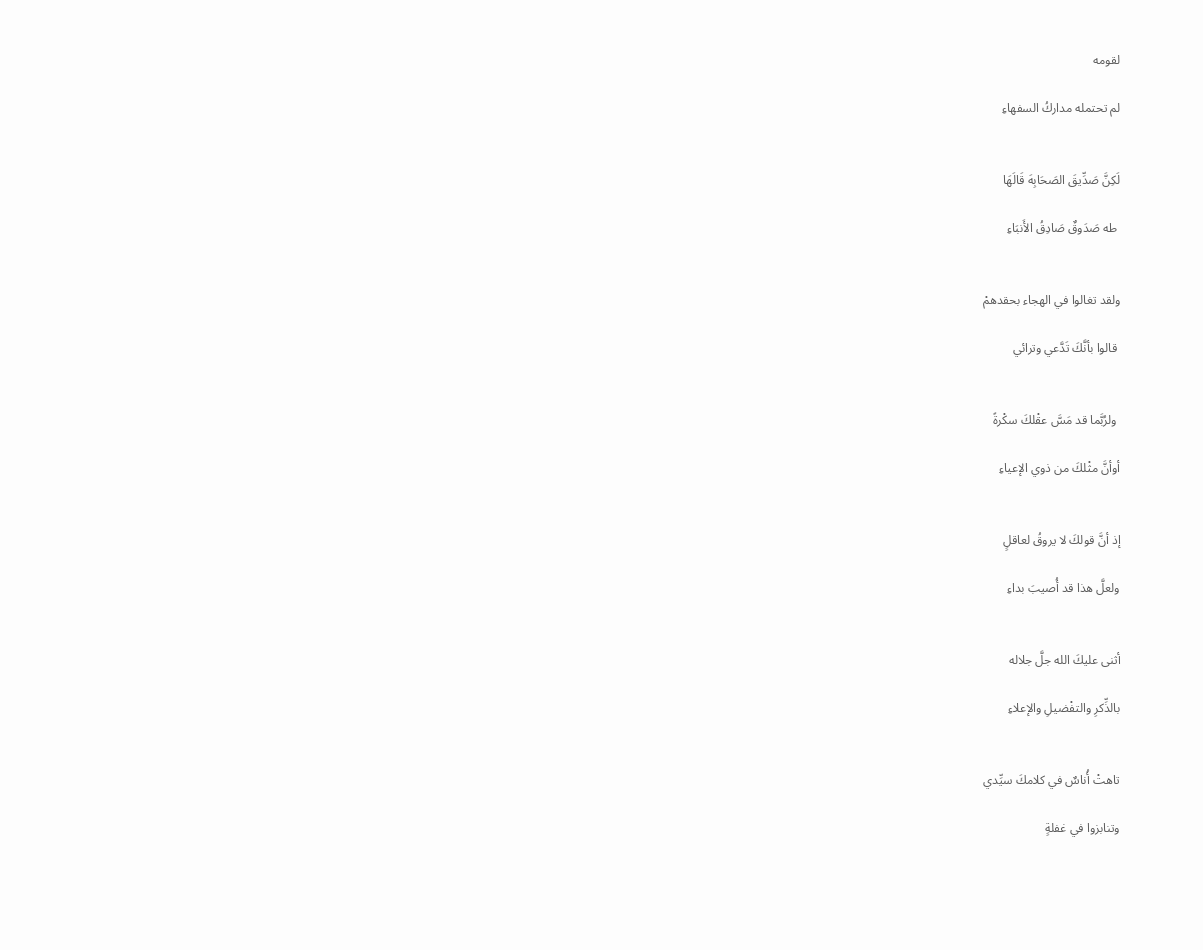لقومه

لم تحتمله مداركُ السفهاءِ


لَكِنَّ صَدِّيقَ الصَحَابِهَ قَالَهَا

 طه صَدَوقٌ صَادِقُ الأَنبَاءِ


ولقد تغالوا في الهجاء بحقدهمْ

 قالوا بأنَّكَ تَدَّعي وترائي


 ولرُبَّما قد مَسَّ عقْلكَ سكْرةً

أوأنَّ مثْلكَ من ذوي الإعياءِ


إذ أنَّ قولكَ لا يروقُ لعاقلٍ

ولعلَّ هذا قد أُصيبَ بداءِ


أثنى عليكَ الله جلَّ جلاله

بالذِّكرِ والتفْضيلِ والإعلاءِ


تاهتْ أُناسٌ في كلامكَ سيِّدي

وتنابزوا في غفلةٍ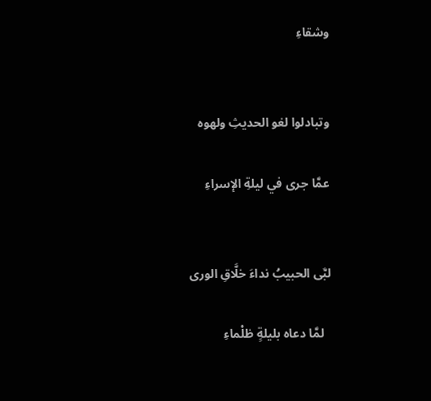وشقاءِ


وتبادلوا لغو الحديثِ ولهوه

عمَّا جرى في ليلةِ الإسراءِ


لبَّى الحبيبُ نداءَ خلَّاقِ الورى

  لمَّا دعاه بليلةٍ ظلْماءِ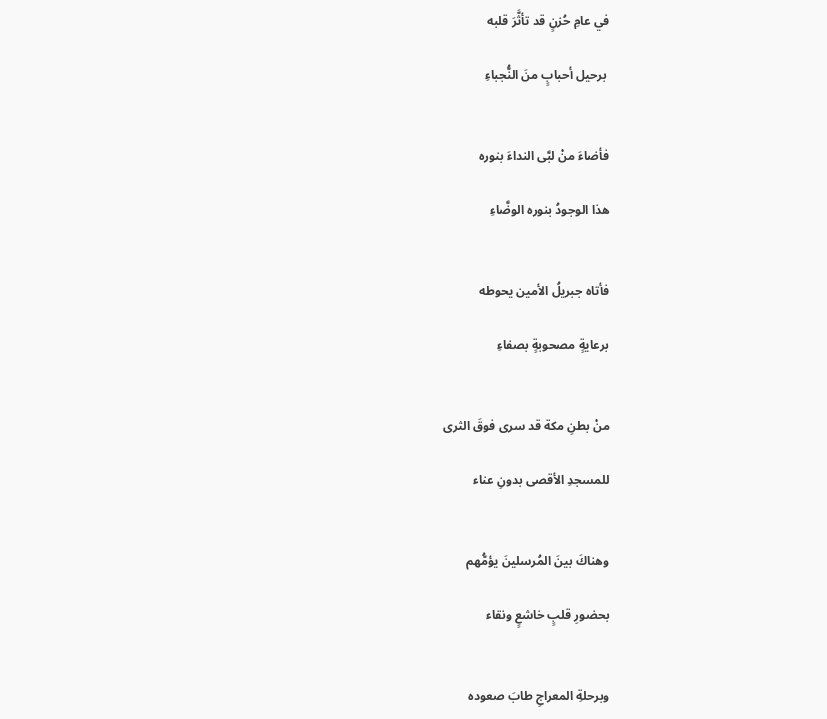في عامِ حُزنٍ قد تأثَّرَ قلبه

 برحيل أحبابٍ منَ النُّجباءِ


فأضاءَ منْ لبَّى النداءَ بنوره

هذا الوجودُ بنوره الوضَّاءِ


فأتاه جبريلُ الأمين يحوطه

برعايةٍ مصحوبةٍ بصفاءِ


منْ بطنِ مكة قد سرى فوقَ الثرى

للمسجدِ الأقصى بدونِ عناء


وهناكَ بينَ المُرسلينَ يؤمُّهم

بحضورِ قلبٍ خاشعٍ ونقاء


وبرحلةِ المعراجِ طابَ صعوده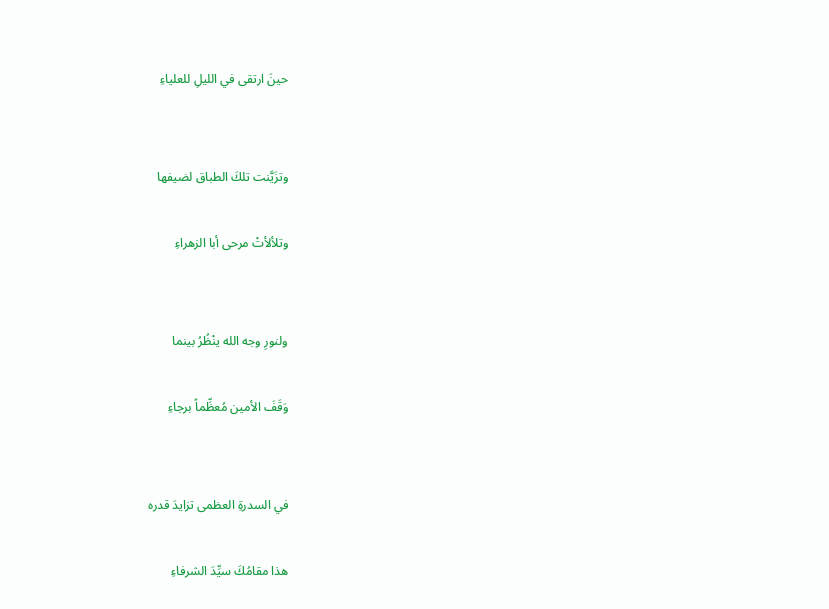حينَ ارتقى في الليلِ للعلياءِ


وتزَيَّنت تلكَ الطباق لضيفها

وتلألأتْ مرحى أبا الزهراءِ


ولنورِ وجه الله ينْظُرُ بينما

وَقَفَ الأمين مُعظِّماً برجاءِ


في السدرةِ العظمى تزايدَ قدره

هذا مقامُكَ سيِّدَ الشرفاءِ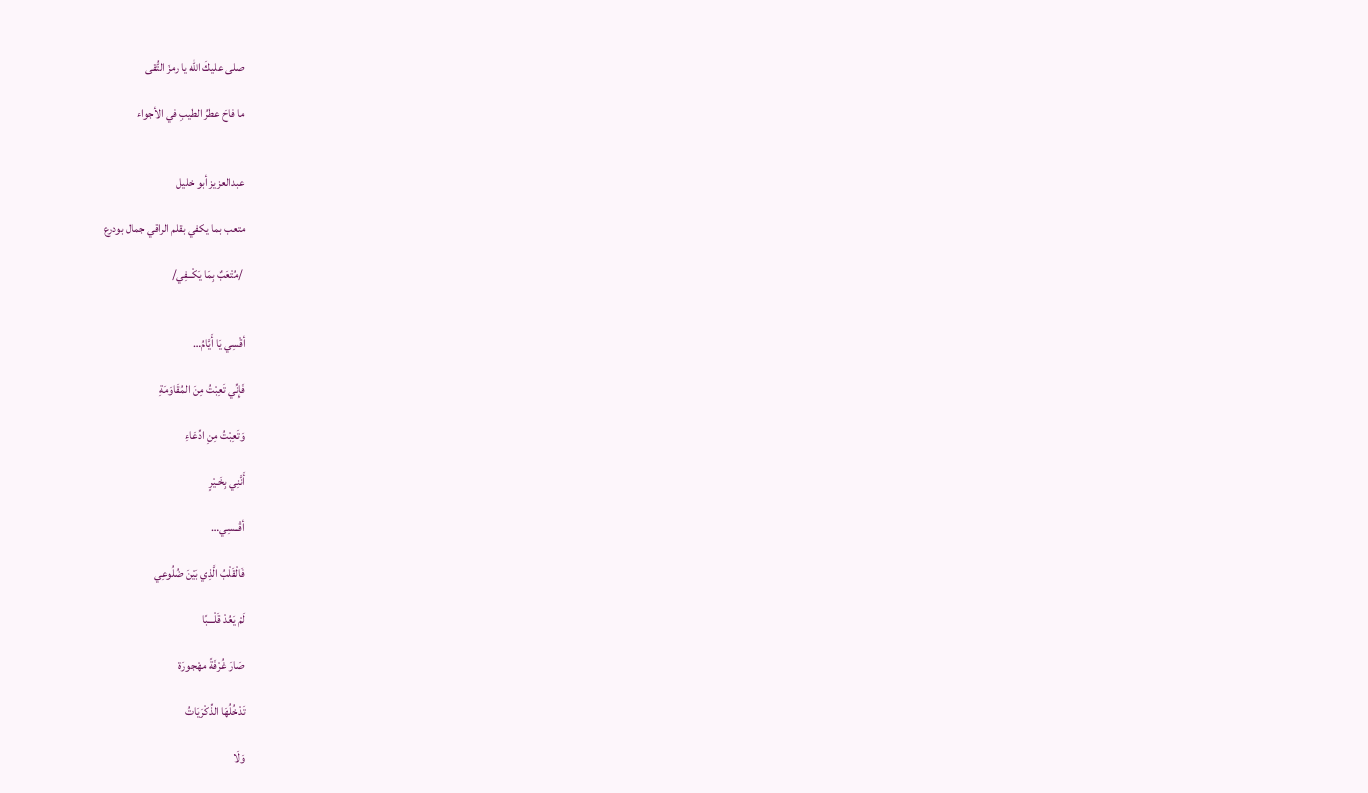صلى عليكَ الله يا رمزَ التُّقى

ما فاحَ عطرُ الطيبِ في الأجواء


عبدالعزيز أبو خليل

متعب بما يكفي بقلم الراقي جمال بودرع

 /مُتْعَبٌ بِمَا يَكْــفِي/


أقْسِي يَا أَيَّامُ…

فَإِنِّي تَعِبْتُ مِنَ المُقَاوَمَةِ

وَتَعِبْتُ مِنِ ادِّعَاءِ

أَنَّنِي بِخَـيْرٍ

أقْــسِي…

فَالْقَلْبُ الَّذِي بَيْنَ ضُلُوعِي

لَمْ يَعُدْ قَلْـــبًا

صَارَ غُرْفَةً مهْجورَة

تَدْخُلُهَا الذِّكْرَيَاتُ

وَلَا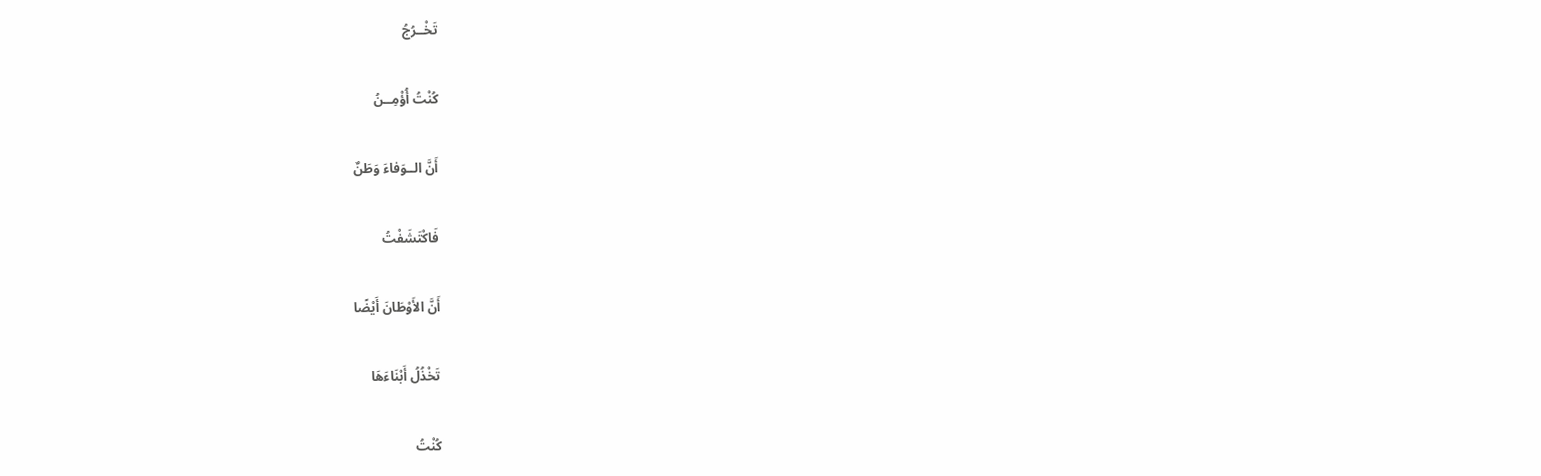تَخْــرُجُ

كُنْتُ أُؤْمِــنُ

أَنَّ الــوَفاءَ وَطَنٌ

فَاكْتَشَفْتُ

أَنَّ الأَوْطَانَ أَيْضًا

تَخْذُلُ أَبْنَاءَهَا

كُنْتُ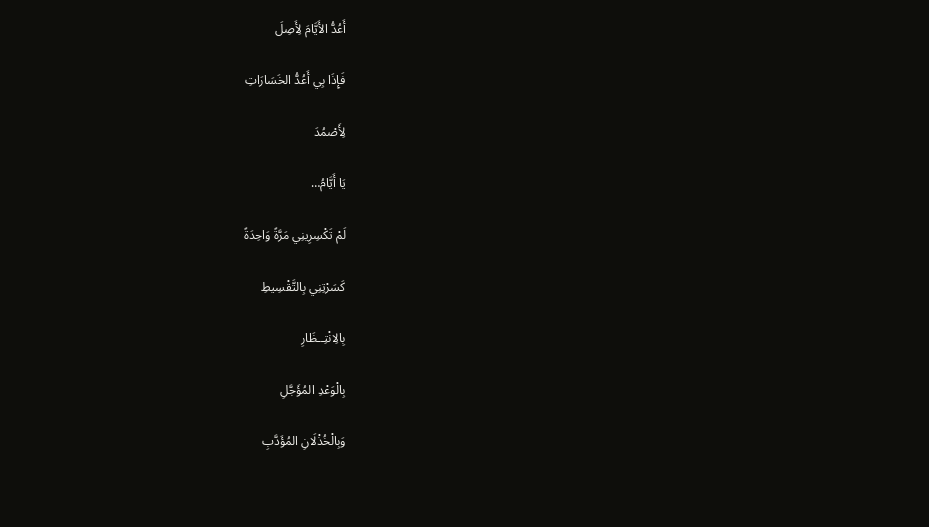أَعُدُّ الأَيَّامَ لِأَصِلَ

فَإِذَا بِي أَعُدُّ الخَسَارَاتِ

لِأَصْمُدَ

يَا أَيَّامُ…

لَمْ تَكْسِرِينِي مَرَّةً وَاحِدَةً

كَسَرْتِنِي بِالتَّقْسِيطِ

بِالِانْتِــظَارِ

بِالْوَعْدِ المُؤَجَّلِ

وَبِالْخُذْلَانِ المُؤَدَّبِ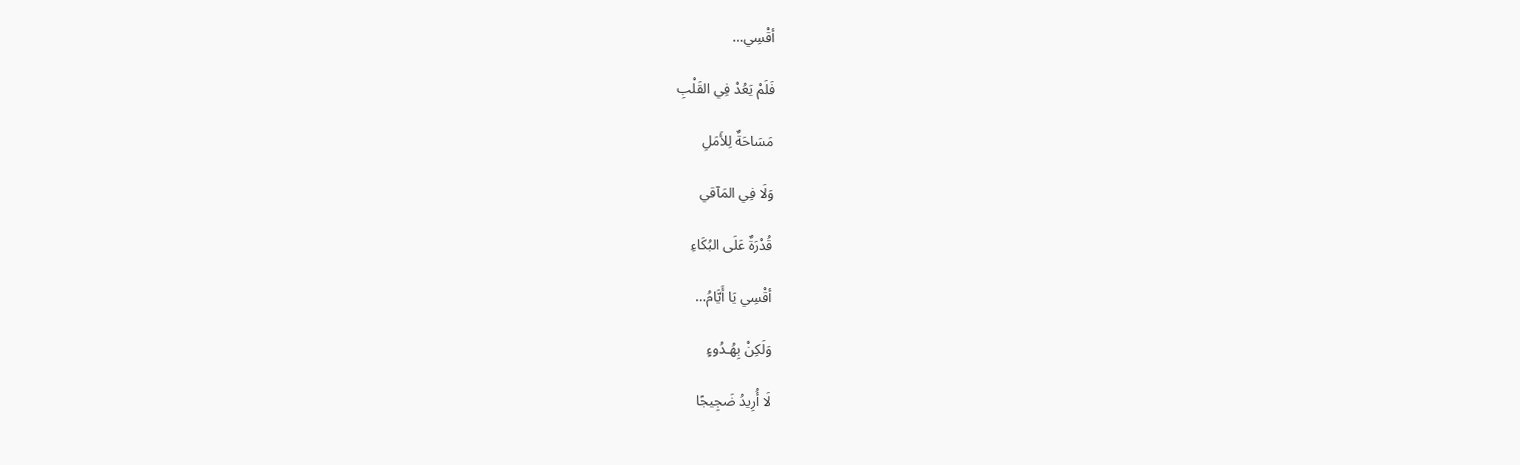أقْسِي…

فَلَمْ يَعُدْ فِي القَلْبِ

مَسَاحَةٌ لِلأَمَلِ

وَلَا فِي المَآقي

قُدْرَةٌ عَلَى البُكَاءِ

أقْسِي يَا أَيَّامُ…

وَلَكِنْ بِهُـدُوءٍ

لَا أُرِيدُ ضَجِيجًا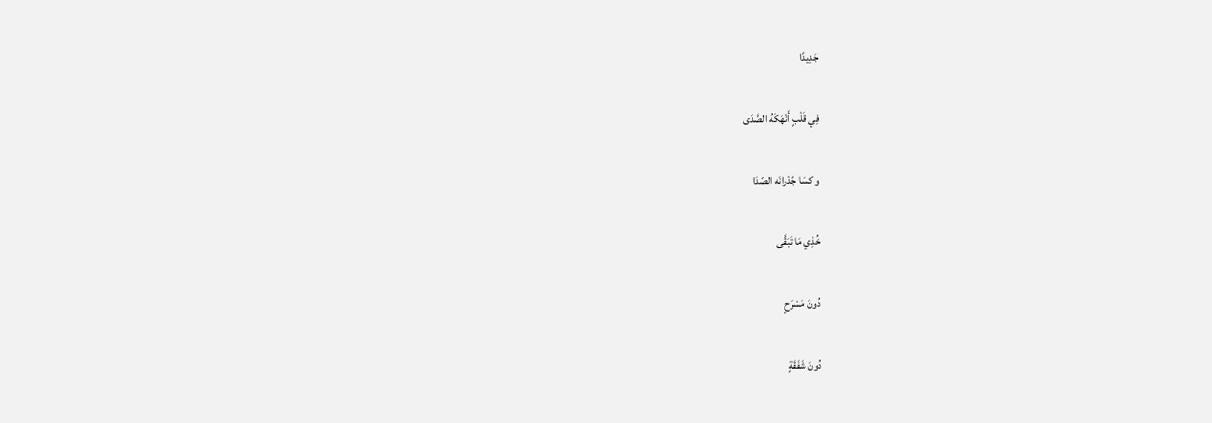جَدِيدًا

فِي قَلْبٍ أَنْهَكَهُ الصَّدَى

و كسَا جًدْرانَه الصّدَا

خُذِي مَا تَبَقَّى

دُونَ مَسْرَحٍ

دُونَ شَفَقَةٍ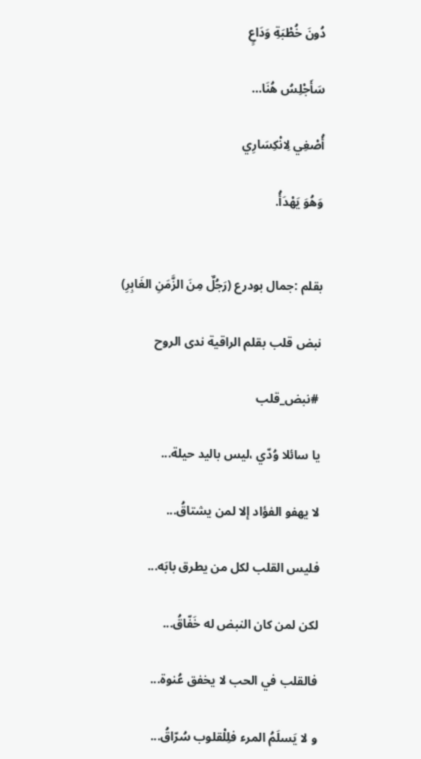دُونَ خُطْبَةِ وَدَاعٍ

سَأَجْلِسُ هُنَا…

أُصْغِي لِانْكِسَارِي

وَهُوَ يَهْدَأُ.


بقلم :جمال بودرع (رَجُلٌ مِنَ الزَّمَنِ الغَابِرِ)

نبض قلب بقلم الراقية ندى الروح

 #نبض_قلب

يا سائلا وُدّي ،ليس باليد حيلة...

لا يهفو الفؤاد إلا لمن يشتاقُ...

فليس القلب لكل من يطرق بابَه...

لكن لمن كان النبض له خَفّاقُ...

فالقلب في الحب لا يخفق عُنوة...

و لا يَسلَمُ المرء فلِلْقلوب سُرّاقُ...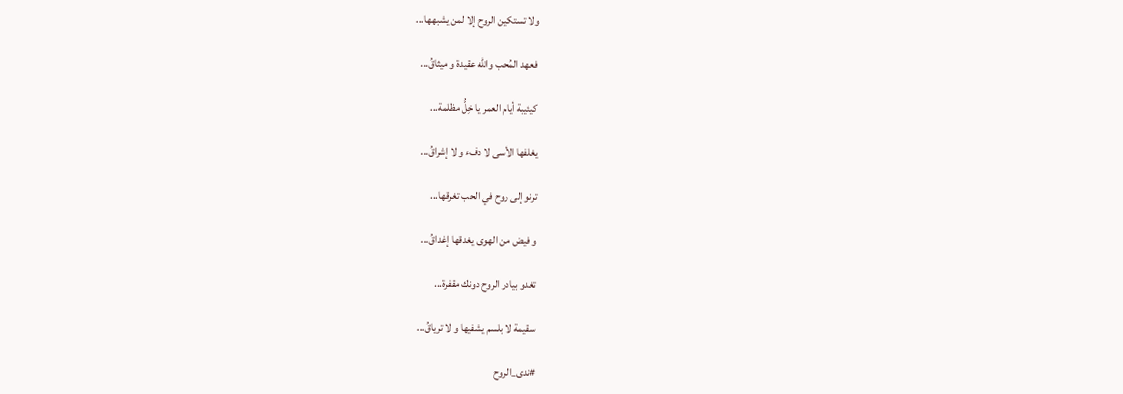ولا تستكين الروح إلا لمن يشبهها...

فعهد المُحب والله عقيدة و ميثاقُ...

كيئيبة أيام العمر يا خِلُّ مظلمة...

يغلفها الأسى لا دفء و لا إشراقُ...

ترنو إلى روح في الحب تغرقها...

و فيض من الهوى يغدقها إغداقُ...

تغدو بيادر الروح دونك مقفرة...

سقيمة لا بلسم يشفيها و لا ترياقُ...

#ندى_الروح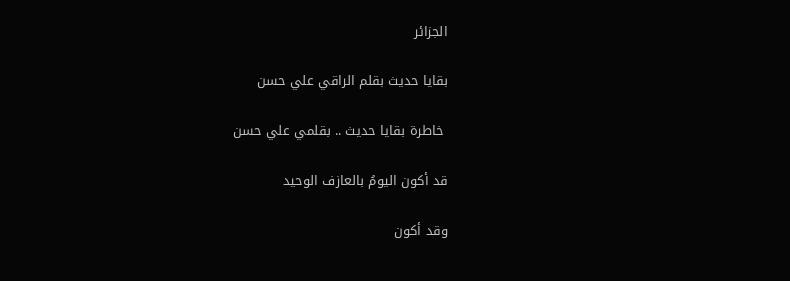الجزائر

بقايا حديث بقلم الراقي علي حسن

 خاطرة بقايا حديث .. بقلمي علي حسن

قد أكون اليومُ بالعازف الوحيد

وقد أكون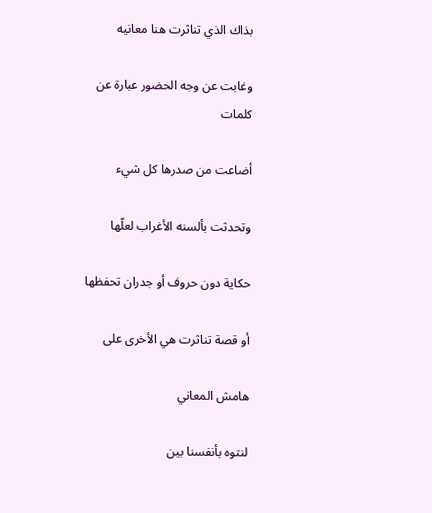بذاك الذي تناثرت هنا معانيه

وغابت عن وجه الحضور عبارة عن كلمات

أضاعت من صدرها كل شيء

وتحدثت بألسنه الأغراب لعلّها

حكاية دون حروف أو جدران تحفظها

أو قصة تناثرت هي الأخرى على

هامش المعاني

لنتوه بأنفسنا بين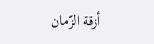أزقة الزّمان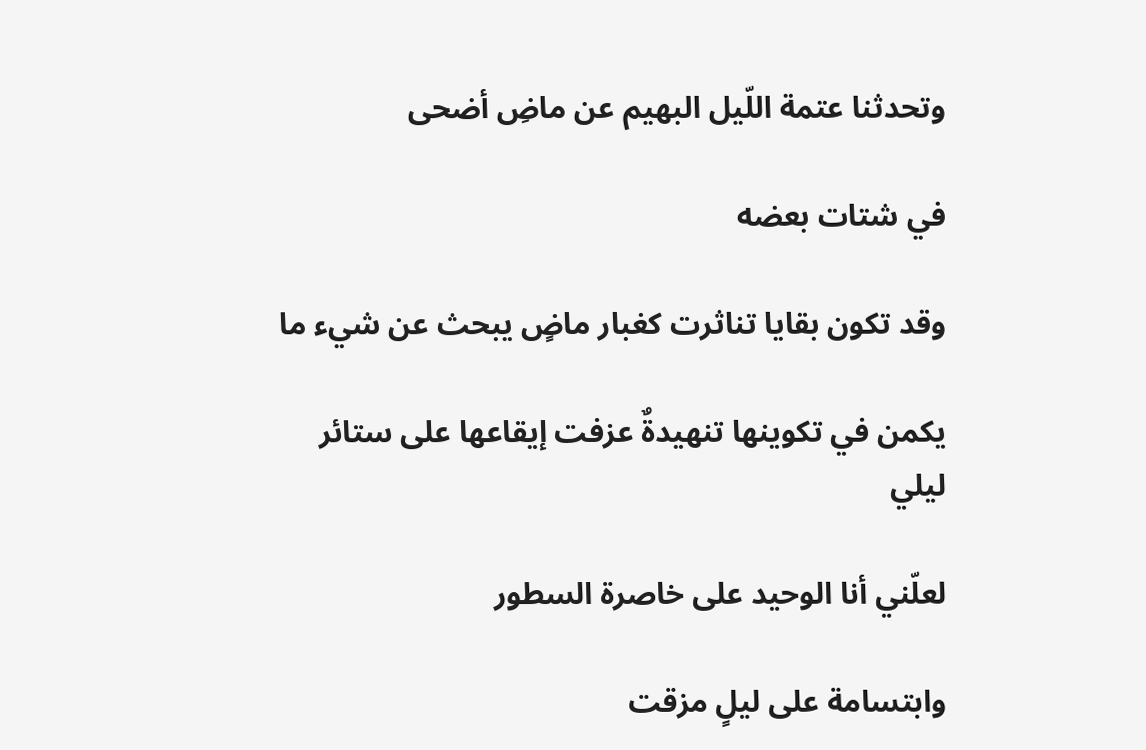وتحدثنا عتمة اللّيل البهيم عن ماضِ أضحى

في شتات بعضه

وقد تكون بقايا تناثرت كغبار ماضٍ يبحث عن شيء ما

يكمن في تكوينها تنهيدةٌ عزفت إيقاعها على ستائر ليلي

لعلّني أنا الوحيد على خاصرة السطور

وابتسامة على ليلٍ مزقت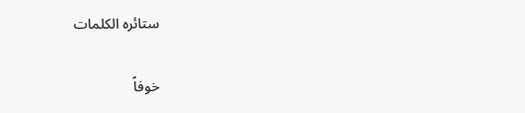ستائره الكلمات

خوفاً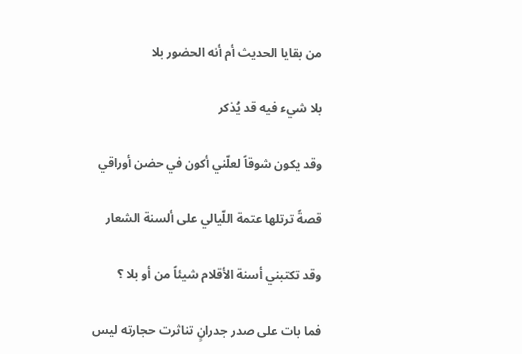من بقايا الحديث أم أنه الحضور بلا

بلا شيء فيه قد يُذكر

وقد يكون شوقاً لعلّني أكون في حضن أوراقي

قصةً ترتلها عتمة اللّيالي على ألسنة الشعار

وقد تكتبني أسنة الأقلام شيئاً من أو بلا ؟

فما بات على صدر جدرانٍ تناثرت حجارته ليس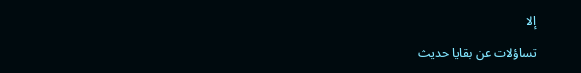إلا

تساؤلات عن بقايا حديث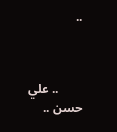..



        .. علي حسن ..